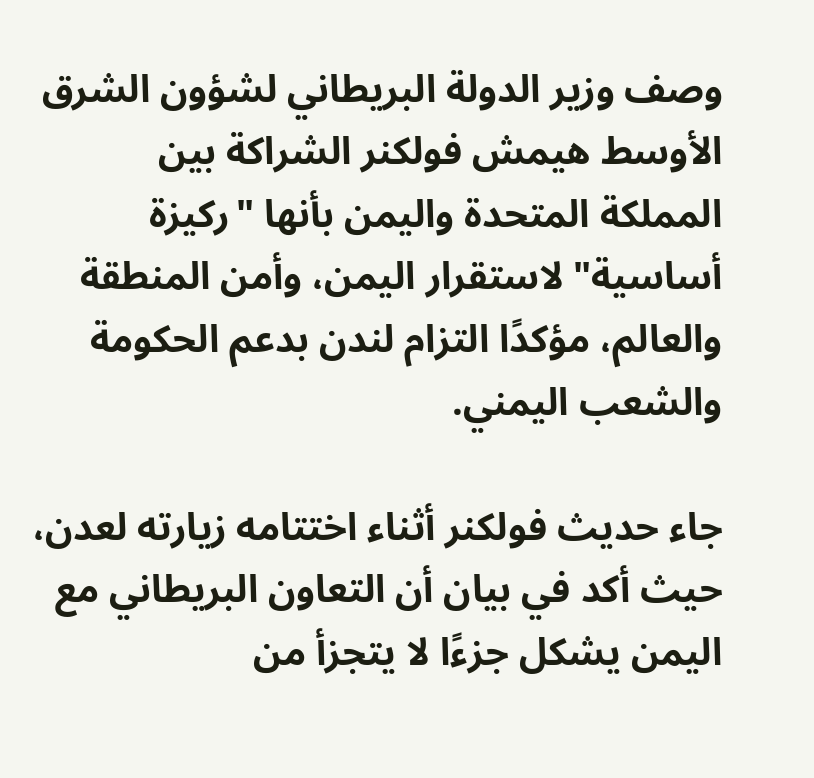وصف وزير الدولة البريطاني لشؤون الشرق الأوسط هيمش فولكنر الشراكة بين المملكة المتحدة واليمن بأنها "ركيزة أساسية" لاستقرار اليمن، وأمن المنطقة والعالم، مؤكدًا التزام لندن بدعم الحكومة والشعب اليمني.

جاء حديث فولكنر أثناء اختتامه زيارته لعدن، حيث أكد في بيان أن التعاون البريطاني مع اليمن يشكل جزءًا لا يتجزأ من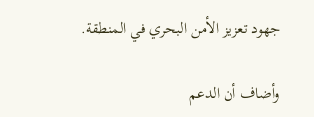جهود تعزيز الأمن البحري في المنطقة.

وأضاف أن الدعم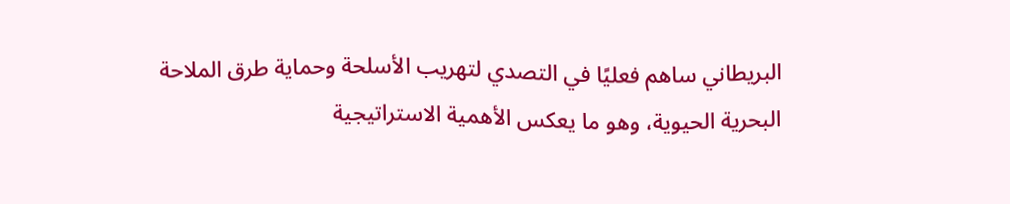البريطاني ساهم فعليًا في التصدي لتهريب الأسلحة وحماية طرق الملاحة البحرية الحيوية، وهو ما يعكس الأهمية الاستراتيجية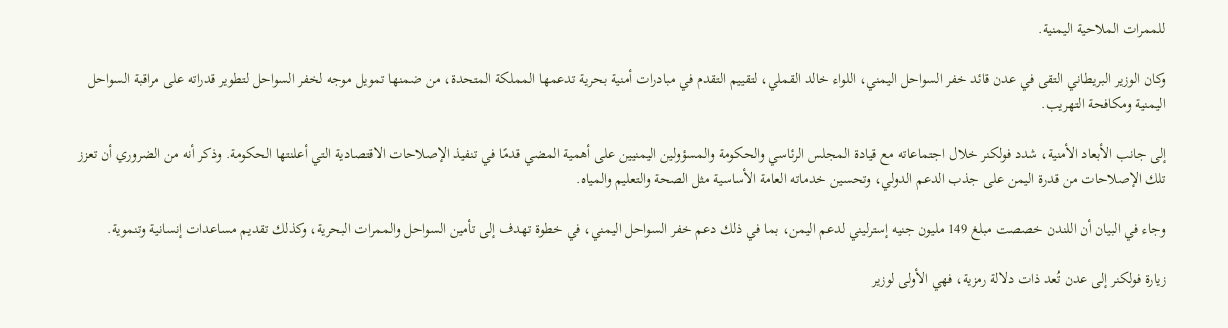للممرات الملاحية اليمنية.

وكان الوزير البريطاني التقى في عدن قائد خفر السواحل اليمني، اللواء خالد القملي، لتقييم التقدم في مبادرات أمنية بحرية تدعمها المملكة المتحدة، من ضمنها تمويل موجه لخفر السواحل لتطوير قدراته على مراقبة السواحل اليمنية ومكافحة التهريب.

إلى جانب الأبعاد الأمنية، شدد فولكنر خلال اجتماعاته مع قيادة المجلس الرئاسي والحكومة والمسؤولين اليمنيين على أهمية المضي قدمًا في تنفيذ الإصلاحات الاقتصادية التي أعلنتها الحكومة. وذكر أنه من الضروري أن تعزز تلك الإصلاحات من قدرة اليمن على جذب الدعم الدولي، وتحسين خدماته العامة الأساسية مثل الصحة والتعليم والمياه.

وجاء في البيان أن اللندن خصصت مبلغ 149 مليون جنيه إسترليني لدعم اليمن، بما في ذلك دعم خفر السواحل اليمني، في خطوة تهدف إلى تأمين السواحل والممرات البحرية، وكذلك تقديم مساعدات إنسانية وتنموية.

زيارة فولكنر إلى عدن تُعد ذات دلالة رمزية، فهي الأولى لوزير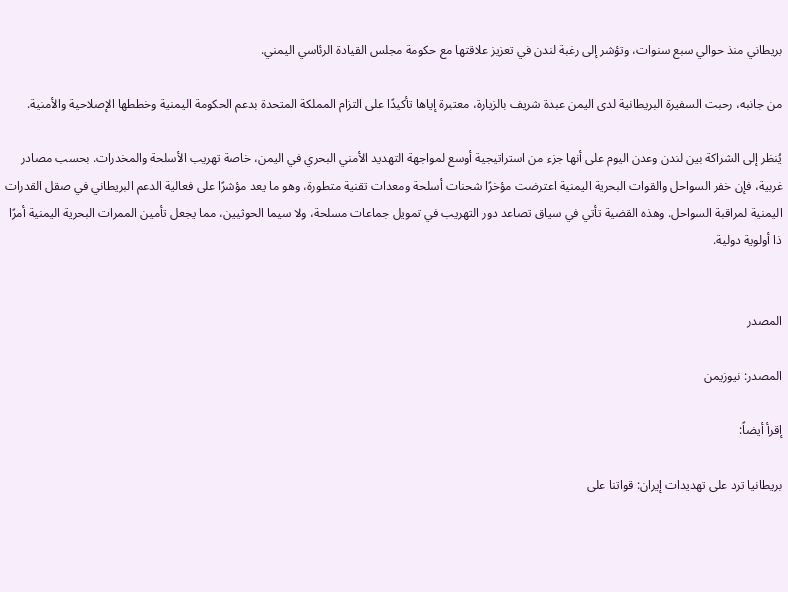بريطاني منذ حوالي سبع سنوات، وتؤشر إلى رغبة لندن في تعزيز علاقتها مع حكومة مجلس القيادة الرئاسي اليمني.

من جانبه، رحبت السفيرة البريطانية لدى اليمن عبدة شريف بالزيارة، معتبرة إياها تأكيدًا على التزام المملكة المتحدة بدعم الحكومة اليمنية وخططها الإصلاحية والأمنية.

يُنظر إلى الشراكة بين لندن وعدن اليوم على أنها جزء من استراتيجية أوسع لمواجهة التهديد الأمني البحري في اليمن، خاصة تهريب الأسلحة والمخدرات. بحسب مصادر غربية، فإن خفر السواحل والقوات البحرية اليمنية اعترضت مؤخرًا شحنات أسلحة ومعدات تقنية متطورة، وهو ما يعد مؤشرًا على فعالية الدعم البريطاني في صقل القدرات اليمنية لمراقبة السواحل. وهذه القضية تأتي في سياق تصاعد دور التهريب في تمويل جماعات مسلحة، ولا سيما الحوثيين، مما يجعل تأمين الممرات البحرية اليمنية أمرًا ذا أولوية دولية.


المصدر

المصدر: نيوزيمن

إقرأ أيضاً:

بريطانيا ترد على تهديدات إيران: قواتنا على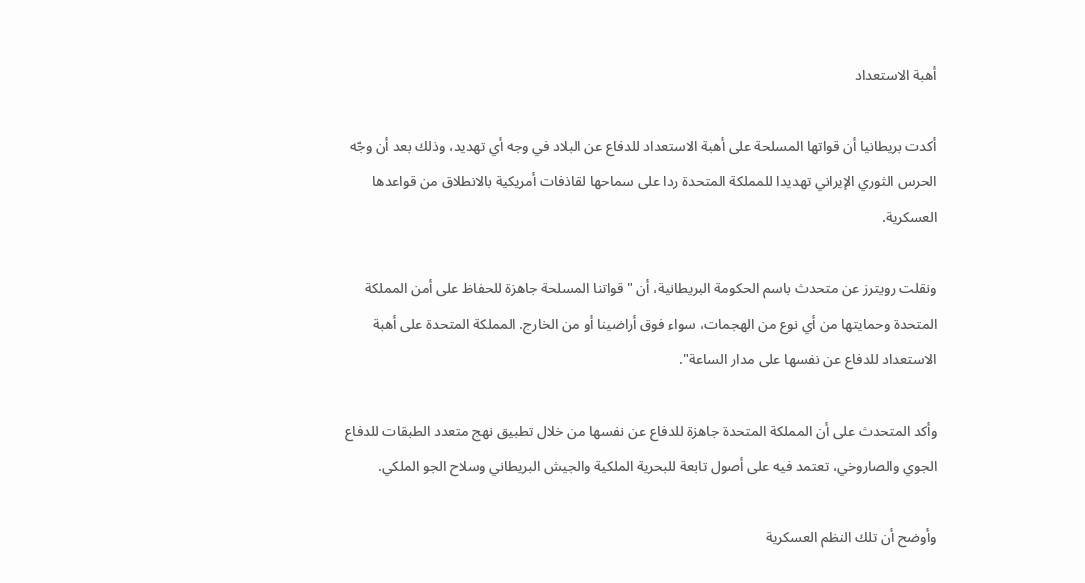أهبة الاستعداد

أكدت بريطانيا أن قواتها المسلحة على أهبة الاستعداد للدفاع عن البلاد في وجه أي تهديد، وذلك بعد أن وجّه الحرس الثوري الإيراني تهديدا للمملكة المتحدة ردا على سماحها لقاذفات أمريكية بالانطلاق من قواعدها العسكرية.

ونقلت رويترز عن متحدث باسم ‌الحكومة البريطانية، أن "قواتنا المسلحة جاهزة للحفاظ على أمن المملكة المتحدة وحمايتها من أي نوع من الهجمات، سواء فوق أراضينا أو من الخارج. المملكة المتحدة على أهبة الاستعداد للدفاع عن نفسها على مدار الساعة".

وأكد المتحدث على أن المملكة المتحدة جاهزة للدفاع عن نفسها من خلال تطبيق نهج متعدد الطبقات للدفاع الجوي والصاروخي، تعتمد فيه على أصول تابعة للبحرية الملكية والجيش البريطاني وسلاح الجو الملكي.

وأوضح أن تلك النظم العسكرية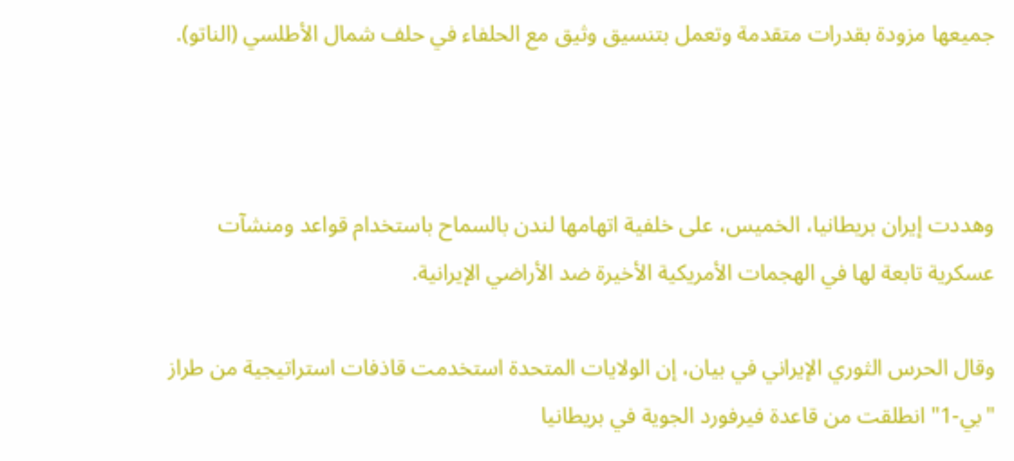جميعها ‌مزودة بقدرات متقدمة وتعمل بتنسيق وثيق مع الحلفاء في حلف شمال الأطلسي (الناتو).



وهددت إيران بريطانيا، الخميس، على خلفية اتهامها لندن بالسماح باستخدام قواعد ومنشآت عسكرية تابعة لها في الهجمات الأمريكية الأخيرة ضد الأراضي الإيرانية.

وقال الحرس الثوري الإيراني في بيان، إن الولايات المتحدة استخدمت قاذفات استراتيجية من طراز "بي-1" انطلقت من قاعدة فيرفورد الجوية في بريطانيا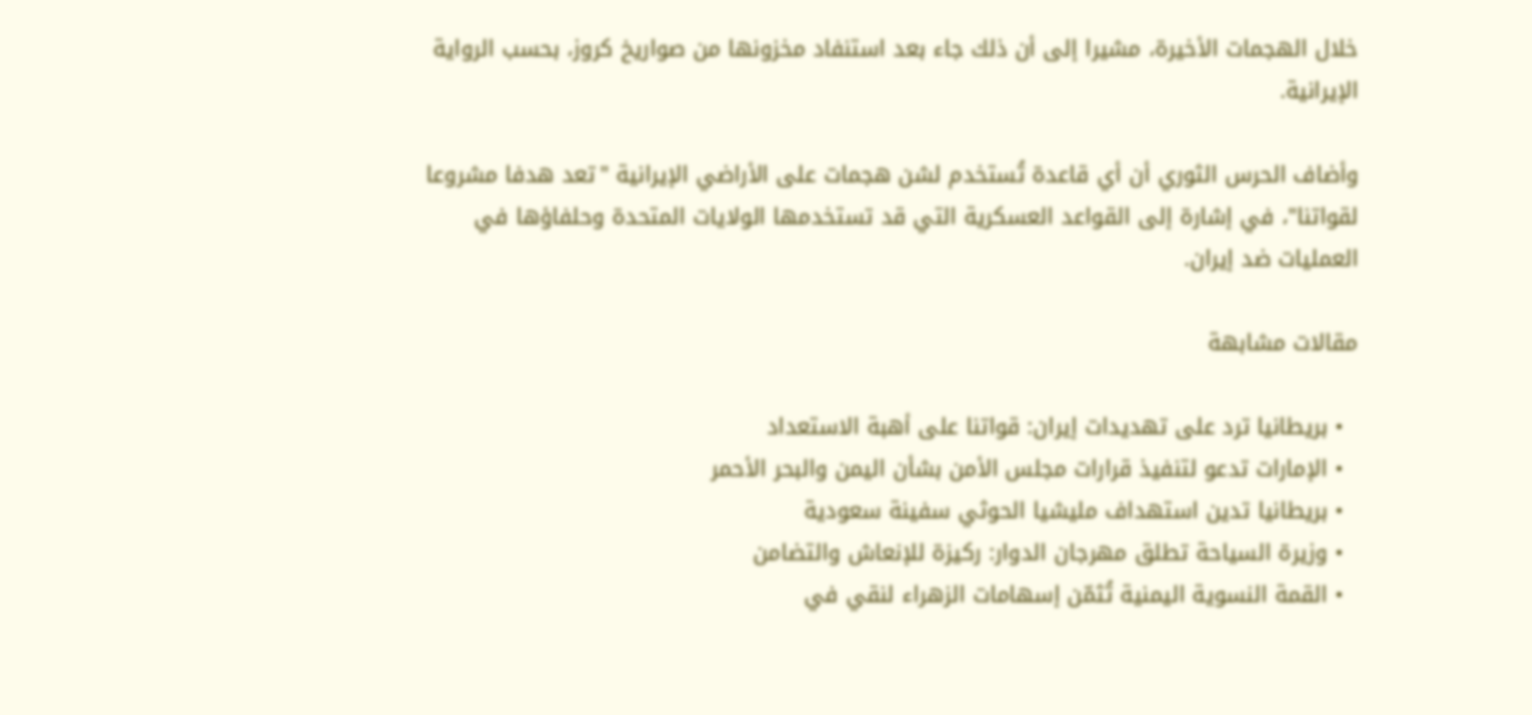خلال الهجمات الأخيرة، مشيرا إلى أن ذلك جاء بعد استنفاد مخزونها من صواريخ كروز، بحسب الرواية الإيرانية.

وأضاف الحرس الثوري أن أي قاعدة تُستخدم لشن هجمات على الأراضي الإيرانية "تعد هدفا مشروعا لقواتنا"، في إشارة إلى القواعد العسكرية التي قد تستخدمها الولايات المتحدة وحلفاؤها في العمليات ضد إيران.

مقالات مشابهة

  • بريطانيا ترد على تهديدات إيران: قواتنا على أهبة الاستعداد
  • الإمارات تدعو لتنفيذ قرارات مجلس الأمن بشأن اليمن والبحر الأحمر
  • بريطانيا تدين استهداف مليشيا الحوثي سفينة سعودية
  • وزيرة السياحة تطلق مهرجان الدوار: ركيزة للإنعاش والتضامن
  • القمة النسوية اليمنية تُثمّن إسهامات الزهراء لنقي في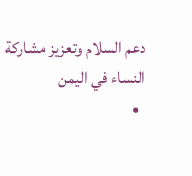دعم السلام وتعزيز مشاركة النساء في اليمن
  •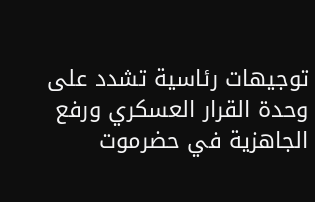توجيهات رئاسية تشدد على وحدة القرار العسكري ورفع الجاهزية في حضرموت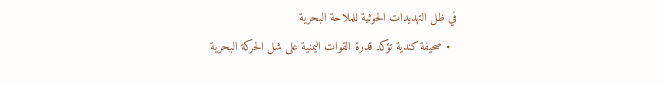في ظل التهديدات الحوثية للملاحة البحرية
  • صحيفة كندية تؤكد قدرة القوات اليمنية على شل الحركة البحرية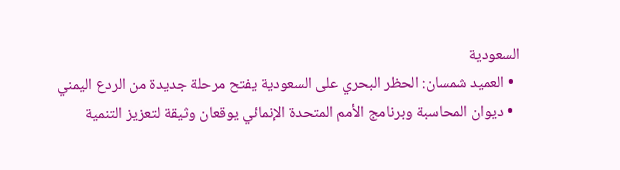السعودية
  • العميد شمسان: الحظر البحري على السعودية يفتح مرحلة جديدة من الردع اليمني
  • ديوان المحاسبة وبرنامج الأمم المتحدة الإنمائي يوقعان وثيقة لتعزيز التنمية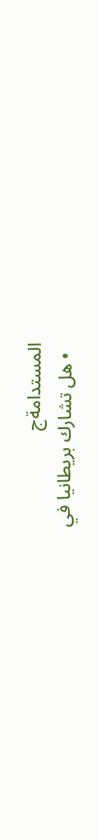المستدامةج
  • هل تشارك بريطانيا في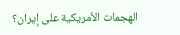الهجمات الأمريكية على إيران؟